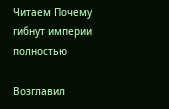Читаем Почему гибнут империи полностью

Возглавил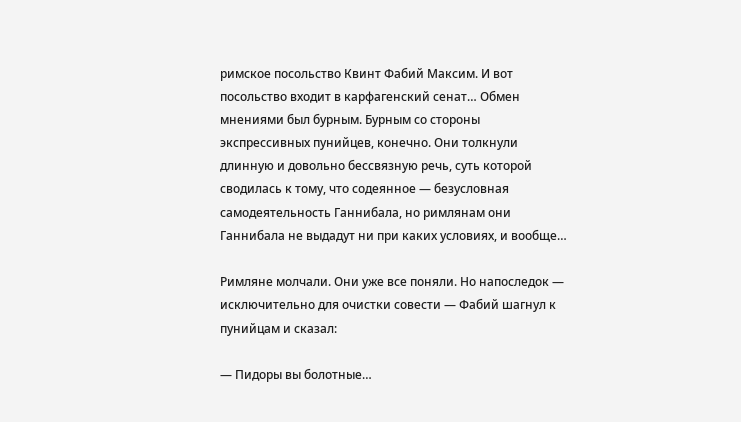римское посольство Квинт Фабий Максим. И вот посольство входит в карфагенский сенат… Обмен мнениями был бурным. Бурным со стороны экспрессивных пунийцев, конечно. Они толкнули длинную и довольно бессвязную речь, суть которой сводилась к тому, что содеянное — безусловная самодеятельность Ганнибала, но римлянам они Ганнибала не выдадут ни при каких условиях, и вообще…

Римляне молчали. Они уже все поняли. Но напоследок — исключительно для очистки совести — Фабий шагнул к пунийцам и сказал:

— Пидоры вы болотные…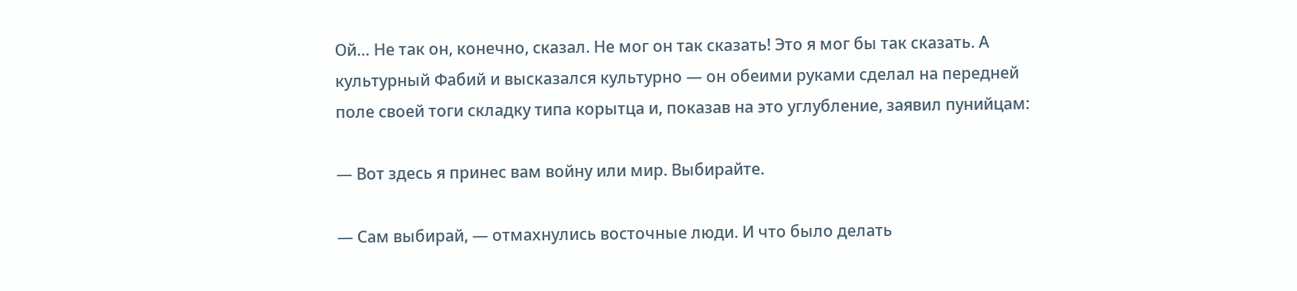Ой… Не так он, конечно, сказал. Не мог он так сказать! Это я мог бы так сказать. А культурный Фабий и высказался культурно — он обеими руками сделал на передней поле своей тоги складку типа корытца и, показав на это углубление, заявил пунийцам:

— Вот здесь я принес вам войну или мир. Выбирайте.

— Сам выбирай, — отмахнулись восточные люди. И что было делать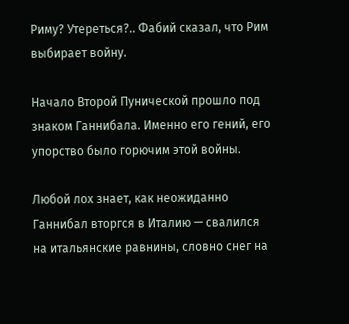Риму? Утереться?.. Фабий сказал, что Рим выбирает войну.

Начало Второй Пунической прошло под знаком Ганнибала. Именно его гений, его упорство было горючим этой войны.

Любой лох знает, как неожиданно Ганнибал вторгся в Италию — свалился на итальянские равнины, словно снег на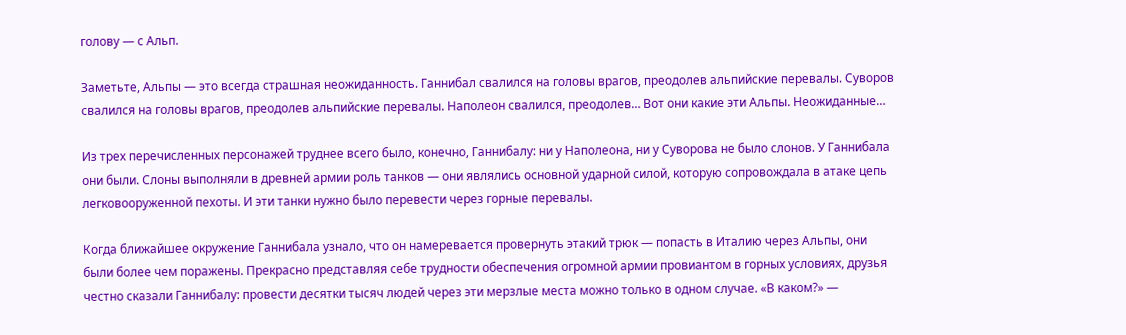голову — с Альп.

Заметьте, Альпы — это всегда страшная неожиданность. Ганнибал свалился на головы врагов, преодолев альпийские перевалы. Суворов свалился на головы врагов, преодолев альпийские перевалы. Наполеон свалился, преодолев… Вот они какие эти Альпы. Неожиданные…

Из трех перечисленных персонажей труднее всего было, конечно, Ганнибалу: ни у Наполеона, ни у Суворова не было слонов. У Ганнибала они были. Слоны выполняли в древней армии роль танков — они являлись основной ударной силой, которую сопровождала в атаке цепь легковооруженной пехоты. И эти танки нужно было перевести через горные перевалы.

Когда ближайшее окружение Ганнибала узнало, что он намеревается провернуть этакий трюк — попасть в Италию через Альпы, они были более чем поражены. Прекрасно представляя себе трудности обеспечения огромной армии провиантом в горных условиях, друзья честно сказали Ганнибалу: провести десятки тысяч людей через эти мерзлые места можно только в одном случае. «В каком?» —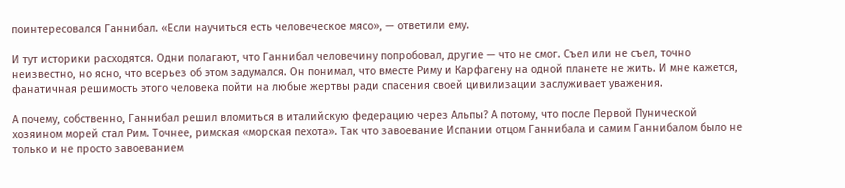поинтересовался Ганнибал. «Если научиться есть человеческое мясо», — ответили ему.

И тут историки расходятся. Одни полагают, что Ганнибал человечину попробовал, другие — что не смог. Съел или не съел, точно неизвестно, но ясно, что всерьез об этом задумался. Он понимал, что вместе Риму и Карфагену на одной планете не жить. И мне кажется, фанатичная решимость этого человека пойти на любые жертвы ради спасения своей цивилизации заслуживает уважения.

А почему, собственно, Ганнибал решил вломиться в италийскую федерацию через Альпы? А потому, что после Первой Пунической хозяином морей стал Рим. Точнее, римская «морская пехота». Так что завоевание Испании отцом Ганнибала и самим Ганнибалом было не только и не просто завоеванием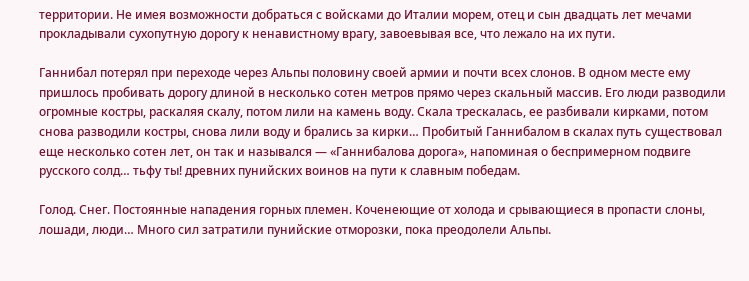территории. Не имея возможности добраться с войсками до Италии морем, отец и сын двадцать лет мечами прокладывали сухопутную дорогу к ненавистному врагу, завоевывая все, что лежало на их пути.

Ганнибал потерял при переходе через Альпы половину своей армии и почти всех слонов. В одном месте ему пришлось пробивать дорогу длиной в несколько сотен метров прямо через скальный массив. Его люди разводили огромные костры, раскаляя скалу, потом лили на камень воду. Скала трескалась, ее разбивали кирками, потом снова разводили костры, снова лили воду и брались за кирки… Пробитый Ганнибалом в скалах путь существовал еще несколько сотен лет, он так и назывался — «Ганнибалова дорога», напоминая о беспримерном подвиге русского солд… тьфу ты! древних пунийских воинов на пути к славным победам.

Голод. Снег. Постоянные нападения горных племен. Коченеющие от холода и срывающиеся в пропасти слоны, лошади, люди… Много сил затратили пунийские отморозки, пока преодолели Альпы.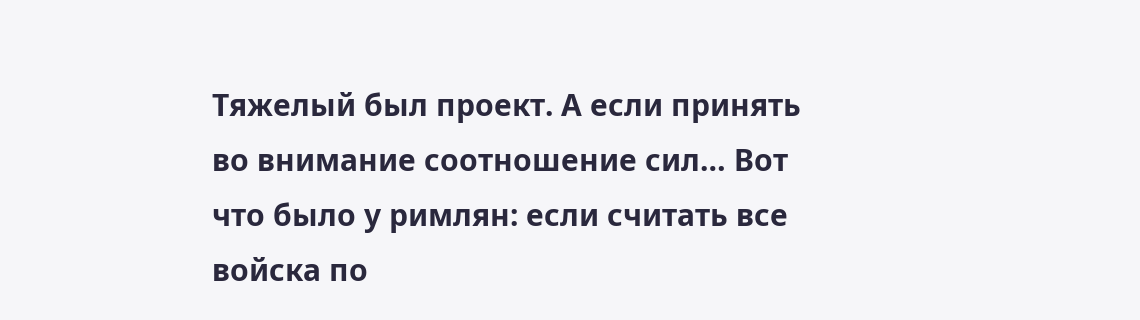Тяжелый был проект. А если принять во внимание соотношение сил… Вот что было у римлян: если считать все войска по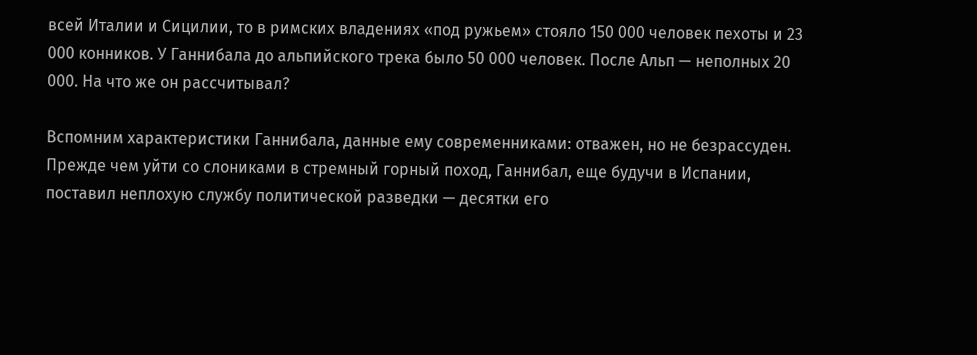всей Италии и Сицилии, то в римских владениях «под ружьем» стояло 150 000 человек пехоты и 23 000 конников. У Ганнибала до альпийского трека было 50 000 человек. После Альп — неполных 20 000. На что же он рассчитывал?

Вспомним характеристики Ганнибала, данные ему современниками: отважен, но не безрассуден. Прежде чем уйти со слониками в стремный горный поход, Ганнибал, еще будучи в Испании, поставил неплохую службу политической разведки — десятки его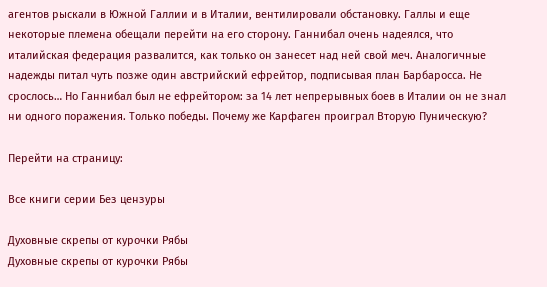агентов рыскали в Южной Галлии и в Италии, вентилировали обстановку. Галлы и еще некоторые племена обещали перейти на его сторону. Ганнибал очень надеялся, что италийская федерация развалится, как только он занесет над ней свой меч. Аналогичные надежды питал чуть позже один австрийский ефрейтор, подписывая план Барбаросса. Не срослось… Но Ганнибал был не ефрейтором: за 14 лет непрерывных боев в Италии он не знал ни одного поражения. Только победы. Почему же Карфаген проиграл Вторую Пуническую?

Перейти на страницу:

Все книги серии Без цензуры

Духовные скрепы от курочки Рябы
Духовные скрепы от курочки Рябы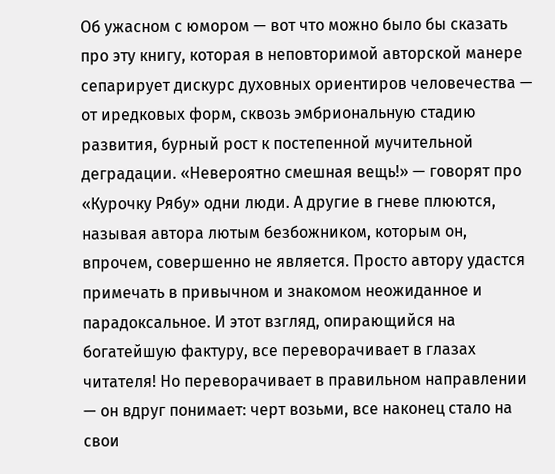Об ужасном с юмором — вот что можно было бы сказать про эту книгу, которая в неповторимой авторской манере сепарирует дискурс духовных ориентиров человечества — от иредковых форм, сквозь эмбриональную стадию развития, бурный рост к постепенной мучительной деградации. «Невероятно смешная вещь!» — говорят про «Курочку Рябу» одни люди. А другие в гневе плюются, называя автора лютым безбожником, которым он, впрочем, совершенно не является. Просто автору удастся примечать в привычном и знакомом неожиданное и парадоксальное. И этот взгляд, опирающийся на богатейшую фактуру, все переворачивает в глазах читателя! Но переворачивает в правильном направлении — он вдруг понимает: черт возьми, все наконец стало на свои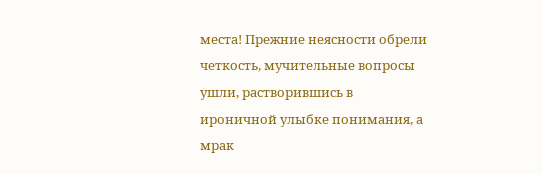места! Прежние неясности обрели четкость, мучительные вопросы ушли, растворившись в ироничной улыбке понимания, а мрак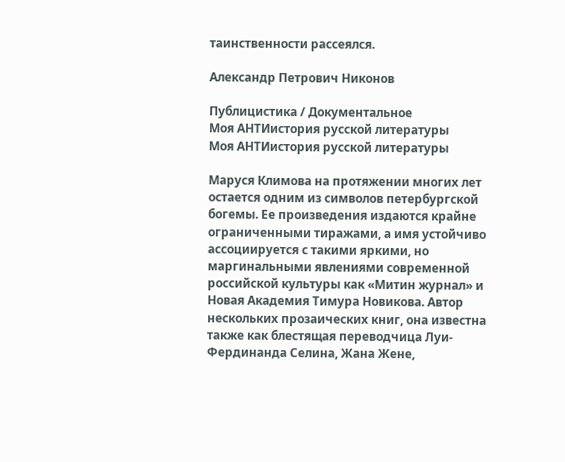таинственности рассеялся.

Александр Петрович Никонов

Публицистика / Документальное
Моя АНТИистория русской литературы
Моя АНТИистория русской литературы

Маруся Климова на протяжении многих лет остается одним из символов петербургской богемы. Ее произведения издаются крайне ограниченными тиражами, а имя устойчиво ассоциируется с такими яркими, но маргинальными явлениями современной российской культуры как «Митин журнал» и Новая Академия Тимура Новикова. Автор нескольких прозаических книг, она известна также как блестящая переводчица Луи-Фердинанда Селина, Жана Жене,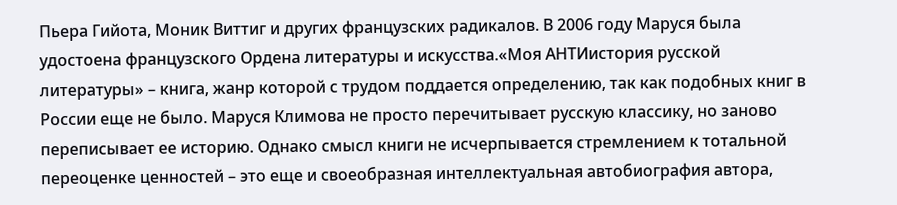Пьера Гийота, Моник Виттиг и других французских радикалов. В 2006 году Маруся была удостоена французского Ордена литературы и искусства.«Моя АНТИистория русской литературы» – книга, жанр которой с трудом поддается определению, так как подобных книг в России еще не было. Маруся Климова не просто перечитывает русскую классику, но заново переписывает ее историю. Однако смысл книги не исчерпывается стремлением к тотальной переоценке ценностей – это еще и своеобразная интеллектуальная автобиография автора,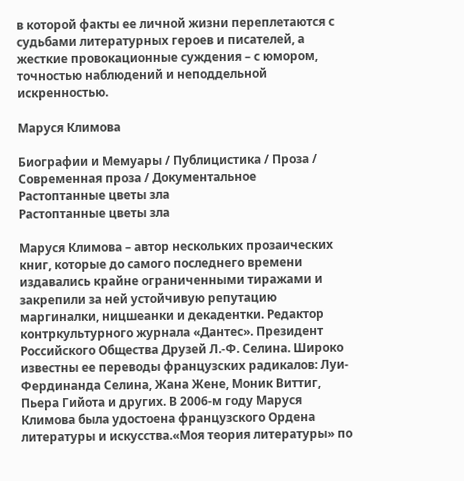в которой факты ее личной жизни переплетаются с судьбами литературных героев и писателей, а жесткие провокационные суждения – с юмором, точностью наблюдений и неподдельной искренностью.

Маруся Климова

Биографии и Мемуары / Публицистика / Проза / Современная проза / Документальное
Растоптанные цветы зла
Растоптанные цветы зла

Маруся Климова – автор нескольких прозаических книг, которые до самого последнего времени издавались крайне ограниченными тиражами и закрепили за ней устойчивую репутацию маргиналки, ницшеанки и декадентки. Редактор контркультурного журнала «Дантес». Президент Российского Общества Друзей Л.-Ф. Селина. Широко известны ее переводы французских радикалов: Луи-Фердинанда Селина, Жана Жене, Моник Виттиг, Пьера Гийота и других. В 2006-м году Маруся Климова была удостоена французского Ордена литературы и искусства.«Моя теория литературы» по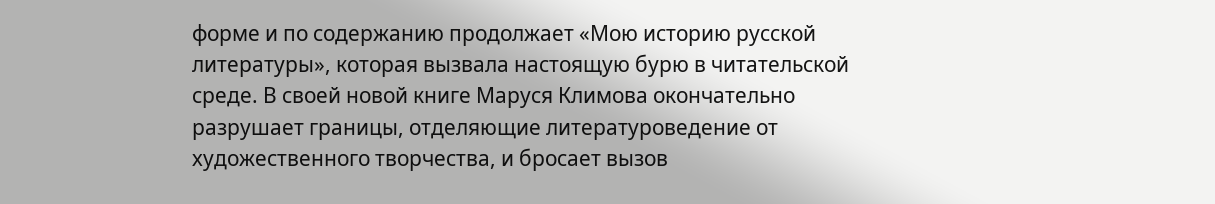форме и по содержанию продолжает «Мою историю русской литературы», которая вызвала настоящую бурю в читательской среде. В своей новой книге Маруся Климова окончательно разрушает границы, отделяющие литературоведение от художественного творчества, и бросает вызов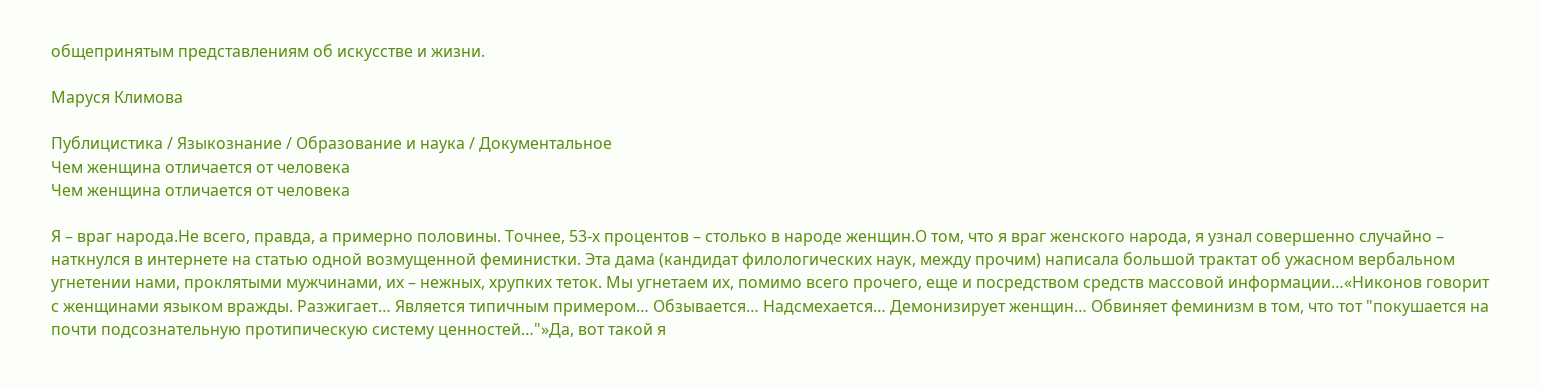общепринятым представлениям об искусстве и жизни.

Маруся Климова

Публицистика / Языкознание / Образование и наука / Документальное
Чем женщина отличается от человека
Чем женщина отличается от человека

Я – враг народа.Не всего, правда, а примерно половины. Точнее, 53-х процентов – столько в народе женщин.О том, что я враг женского народа, я узнал совершенно случайно – наткнулся в интернете на статью одной возмущенной феминистки. Эта дама (кандидат филологических наук, между прочим) написала большой трактат об ужасном вербальном угнетении нами, проклятыми мужчинами, их – нежных, хрупких теток. Мы угнетаем их, помимо всего прочего, еще и посредством средств массовой информации…«Никонов говорит с женщинами языком вражды. Разжигает… Является типичным примером… Обзывается… Надсмехается… Демонизирует женщин… Обвиняет феминизм в том, что тот "покушается на почти подсознательную протипическую систему ценностей…"»Да, вот такой я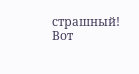страшный! Вот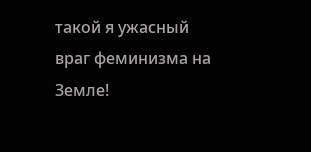такой я ужасный враг феминизма на Земле!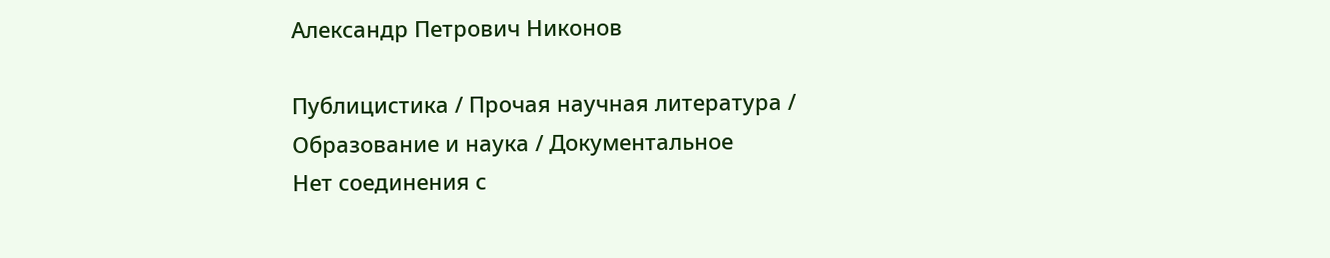Александр Петрович Никонов

Публицистика / Прочая научная литература / Образование и наука / Документальное
Нет соединения с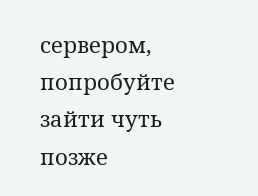сервером, попробуйте зайти чуть позже